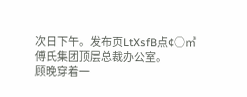次日下午。发布页LtXsfB点¢○㎡
傅氏集团顶层总裁办公室。
顾晚穿着一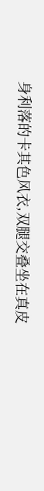身利落的卡其色风衣,双腿交叠坐在真皮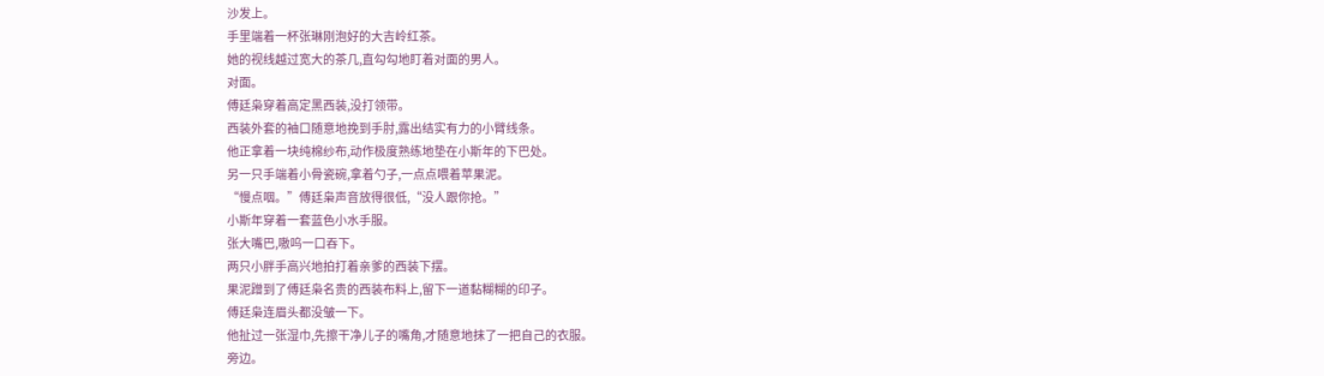沙发上。
手里端着一杯张琳刚泡好的大吉岭红茶。
她的视线越过宽大的茶几,直勾勾地盯着对面的男人。
对面。
傅廷枭穿着高定黑西装,没打领带。
西装外套的袖口随意地挽到手肘,露出结实有力的小臂线条。
他正拿着一块纯棉纱布,动作极度熟练地垫在小斯年的下巴处。
另一只手端着小骨瓷碗,拿着勺子,一点点喂着苹果泥。
“慢点咽。”傅廷枭声音放得很低,“没人跟你抢。”
小斯年穿着一套蓝色小水手服。
张大嘴巴,嗷呜一口吞下。
两只小胖手高兴地拍打着亲爹的西装下摆。
果泥蹭到了傅廷枭名贵的西装布料上,留下一道黏糊糊的印子。
傅廷枭连眉头都没皱一下。
他扯过一张湿巾,先擦干净儿子的嘴角,才随意地抹了一把自己的衣服。
旁边。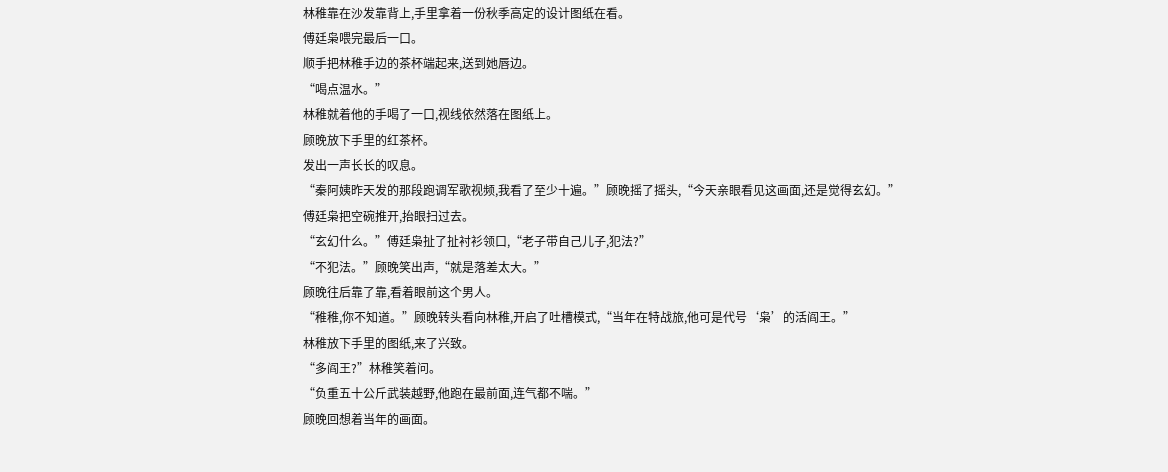林稚靠在沙发靠背上,手里拿着一份秋季高定的设计图纸在看。
傅廷枭喂完最后一口。
顺手把林稚手边的茶杯端起来,送到她唇边。
“喝点温水。”
林稚就着他的手喝了一口,视线依然落在图纸上。
顾晚放下手里的红茶杯。
发出一声长长的叹息。
“秦阿姨昨天发的那段跑调军歌视频,我看了至少十遍。”顾晚摇了摇头,“今天亲眼看见这画面,还是觉得玄幻。”
傅廷枭把空碗推开,抬眼扫过去。
“玄幻什么。”傅廷枭扯了扯衬衫领口,“老子带自己儿子,犯法?”
“不犯法。”顾晚笑出声,“就是落差太大。”
顾晚往后靠了靠,看着眼前这个男人。
“稚稚,你不知道。”顾晚转头看向林稚,开启了吐槽模式,“当年在特战旅,他可是代号‘枭’的活阎王。”
林稚放下手里的图纸,来了兴致。
“多阎王?”林稚笑着问。
“负重五十公斤武装越野,他跑在最前面,连气都不喘。”
顾晚回想着当年的画面。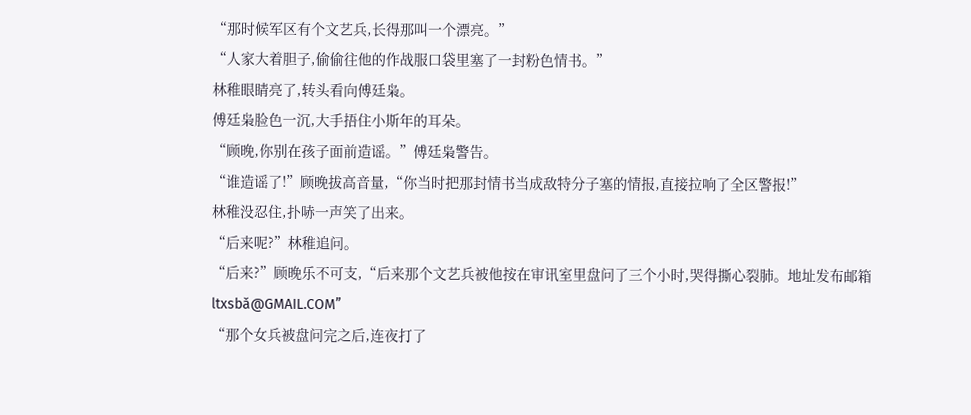“那时候军区有个文艺兵,长得那叫一个漂亮。”
“人家大着胆子,偷偷往他的作战服口袋里塞了一封粉色情书。”
林稚眼睛亮了,转头看向傅廷枭。
傅廷枭脸色一沉,大手捂住小斯年的耳朵。
“顾晚,你别在孩子面前造谣。”傅廷枭警告。
“谁造谣了!”顾晚拔高音量,“你当时把那封情书当成敌特分子塞的情报,直接拉响了全区警报!”
林稚没忍住,扑哧一声笑了出来。
“后来呢?”林稚追问。
“后来?”顾晚乐不可支,“后来那个文艺兵被他按在审讯室里盘问了三个小时,哭得撕心裂肺。地址发布邮箱 ltxsbǎ@GMAIL.COM”
“那个女兵被盘问完之后,连夜打了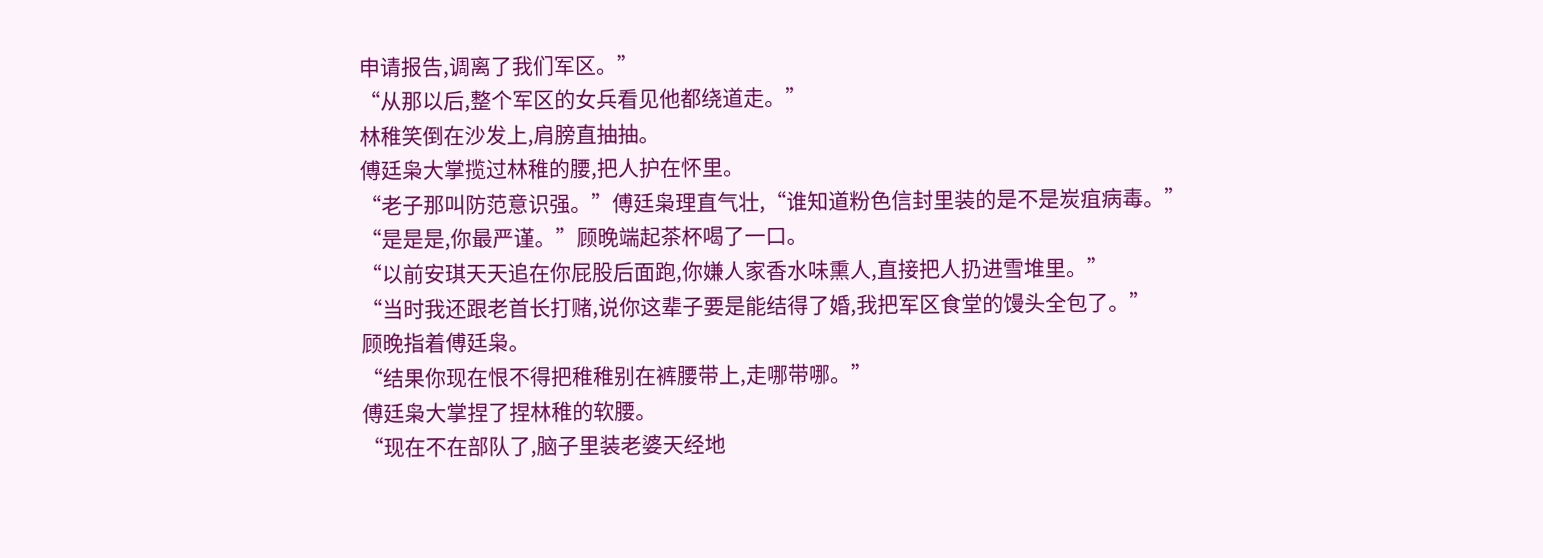申请报告,调离了我们军区。”
“从那以后,整个军区的女兵看见他都绕道走。”
林稚笑倒在沙发上,肩膀直抽抽。
傅廷枭大掌揽过林稚的腰,把人护在怀里。
“老子那叫防范意识强。”傅廷枭理直气壮,“谁知道粉色信封里装的是不是炭疽病毒。”
“是是是,你最严谨。”顾晚端起茶杯喝了一口。
“以前安琪天天追在你屁股后面跑,你嫌人家香水味熏人,直接把人扔进雪堆里。”
“当时我还跟老首长打赌,说你这辈子要是能结得了婚,我把军区食堂的馒头全包了。”
顾晚指着傅廷枭。
“结果你现在恨不得把稚稚别在裤腰带上,走哪带哪。”
傅廷枭大掌捏了捏林稚的软腰。
“现在不在部队了,脑子里装老婆天经地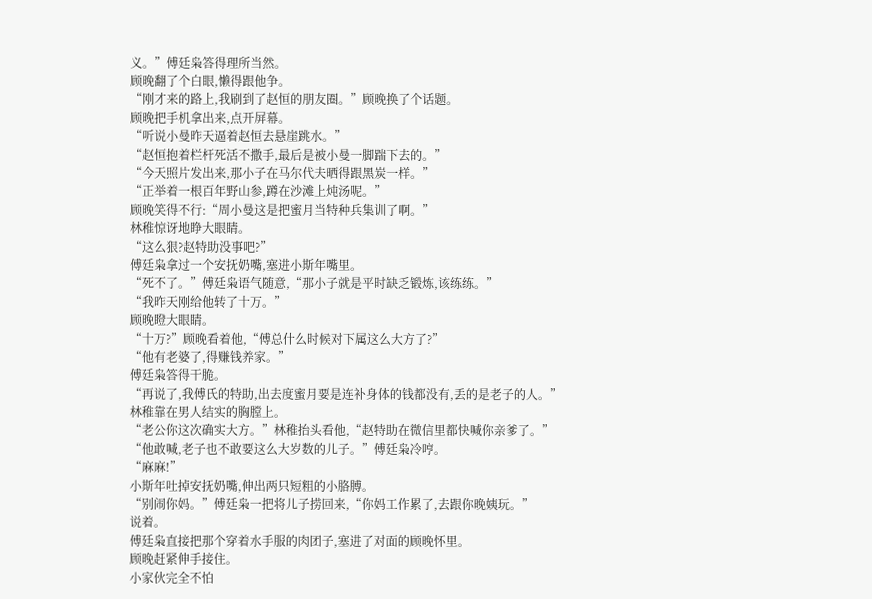义。”傅廷枭答得理所当然。
顾晚翻了个白眼,懒得跟他争。
“刚才来的路上,我刷到了赵恒的朋友圈。”顾晚换了个话题。
顾晚把手机拿出来,点开屏幕。
“听说小曼昨天逼着赵恒去悬崖跳水。”
“赵恒抱着栏杆死活不撒手,最后是被小曼一脚踹下去的。”
“今天照片发出来,那小子在马尔代夫晒得跟黑炭一样。”
“正举着一根百年野山参,蹲在沙滩上炖汤呢。”
顾晚笑得不行:“周小曼这是把蜜月当特种兵集训了啊。”
林稚惊讶地睁大眼睛。
“这么狠?赵特助没事吧?”
傅廷枭拿过一个安抚奶嘴,塞进小斯年嘴里。
“死不了。”傅廷枭语气随意,“那小子就是平时缺乏锻炼,该练练。”
“我昨天刚给他转了十万。”
顾晚瞪大眼睛。
“十万?”顾晚看着他,“傅总什么时候对下属这么大方了?”
“他有老婆了,得赚钱养家。”
傅廷枭答得干脆。
“再说了,我傅氏的特助,出去度蜜月要是连补身体的钱都没有,丢的是老子的人。”
林稚靠在男人结实的胸膛上。
“老公你这次确实大方。”林稚抬头看他,“赵特助在微信里都快喊你亲爹了。”
“他敢喊,老子也不敢要这么大岁数的儿子。”傅廷枭冷哼。
“麻麻!”
小斯年吐掉安抚奶嘴,伸出两只短粗的小胳膊。
“别闹你妈。”傅廷枭一把将儿子捞回来,“你妈工作累了,去跟你晚姨玩。”
说着。
傅廷枭直接把那个穿着水手服的肉团子,塞进了对面的顾晚怀里。
顾晚赶紧伸手接住。
小家伙完全不怕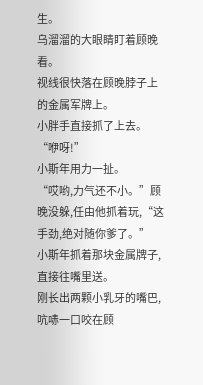生。
乌溜溜的大眼睛盯着顾晚看。
视线很快落在顾晚脖子上的金属军牌上。
小胖手直接抓了上去。
“咿呀!”
小斯年用力一扯。
“哎哟,力气还不小。”顾晚没躲,任由他抓着玩,“这手劲,绝对随你爹了。”
小斯年抓着那块金属牌子,直接往嘴里送。
刚长出两颗小乳牙的嘴巴,吭哧一口咬在顾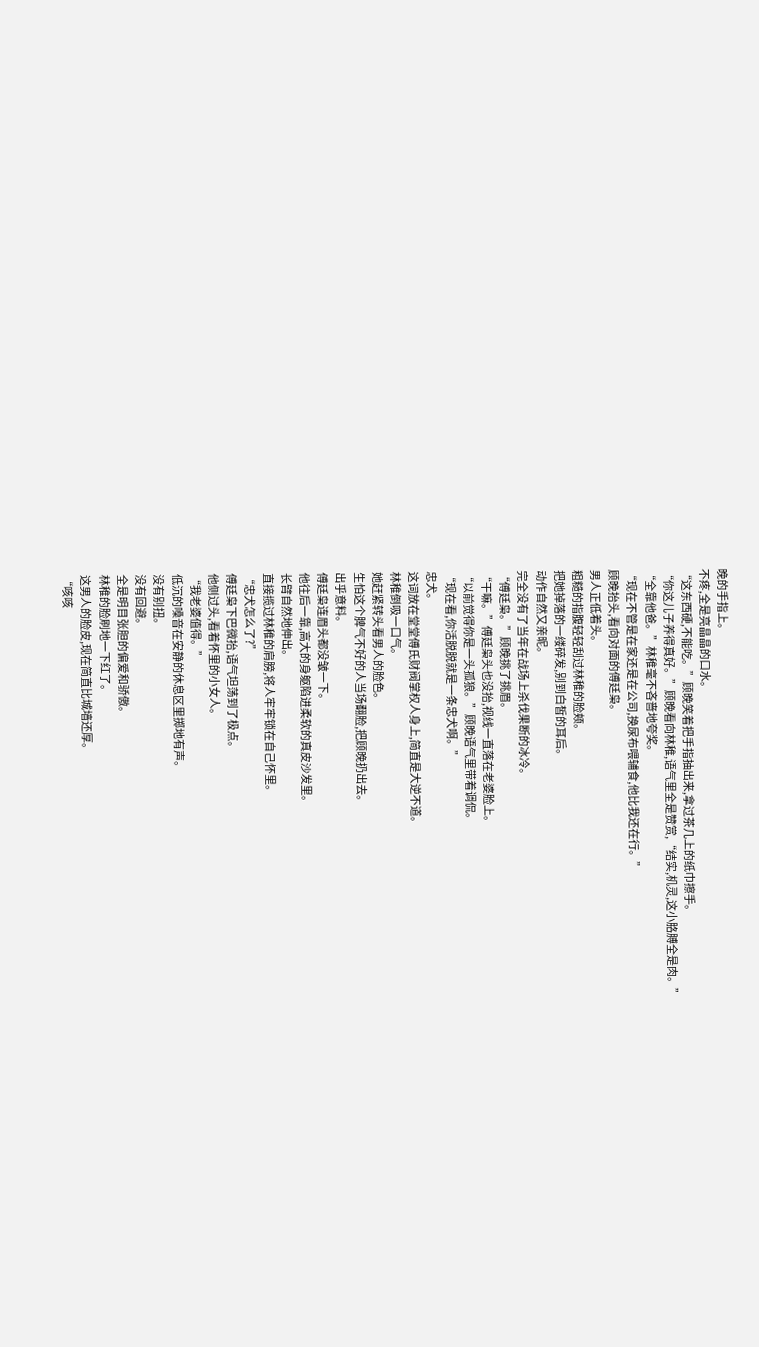晚的手指上。
不疼,全是亮晶晶的口水。
“这东西硬,不能吃。”顾晚笑着把手指抽出来,拿过茶几上的纸巾擦手。
“你这儿子养得真好。”顾晚看向林稚,语气里全是赞赏,“结实,机灵,这小胳膊全是肉。”
“全靠他爸。”林稚毫不吝啬地夸奖。
“现在不管是在家还是在公司,换尿布喂辅食,他比我还在行。”
顾晚抬头,看向对面的傅廷枭。
男人正低着头。
粗糙的指腹轻轻刮过林稚的脸颊。
把她掉落的一缕碎发,别到白皙的耳后。
动作自然又亲昵。
完全没有了当年在战场上杀伐果断的冰冷。
“傅廷枭。”顾晚挑了挑眉。
“干嘛。”傅廷枭头也没抬,视线一直落在老婆脸上。
“以前觉得你是一头孤狼。”顾晚语气里带着调侃。
“现在看,你活脱脱就是一条忠犬啊。”
忠犬。
这词放在堂堂傅氏财阀掌权人身上,简直是大逆不道。
林稚倒吸一口气。
她赶紧转头看男人的脸色。
生怕这个脾气不好的人当场翻脸,把顾晚扔出去。
出乎意料。
傅廷枭连眉头都没皱一下。
他往后一靠,高大的身躯陷进柔软的真皮沙发里。
长臂自然地伸出。
直接揽过林稚的肩膀,将人牢牢锁在自己怀里。
“忠犬怎么了?”
傅廷枭下巴微抬,语气坦荡到了极点。
他侧过头,看着怀里的小女人。
“我老婆值得。”
低沉的嗓音在安静的休息区里掷地有声。
没有别扭。
没有回避。
全是明目张胆的偏爱和骄傲。
林稚的脸刷地一下红了。
这男人的脸皮,现在简直比城墙还厚。
“咳咳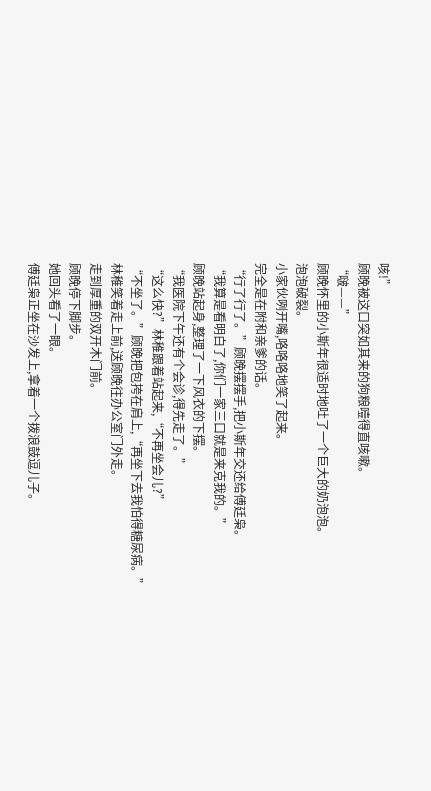咳!”
顾晚被这口突如其来的狗粮噎得直咳嗽。
“啵——”
顾晚怀里的小斯年很适时地吐了一个巨大的奶泡泡。
泡泡破裂。
小家伙咧开嘴,咯咯咯地笑了起来。
完全是在附和亲爹的话。
“行了行了。”顾晚摆摆手,把小斯年交还给傅廷枭。
“我算是看明白了,你们一家三口就是来克我的。”
顾晚站起身,整理了一下风衣的下摆。
“我医院下午还有个会诊,得先走了。”
“这么快?”林稚跟着站起来,“不再坐会儿?”
“不坐了。”顾晚把包挎在肩上,“再坐下去我怕得糖尿病。”
林稚笑着走上前,送顾晚往办公室门外走。
走到厚重的双开木门前。
顾晚停下脚步。
她回头看了一眼。
傅廷枭正坐在沙发上,拿着一个拨浪鼓逗儿子。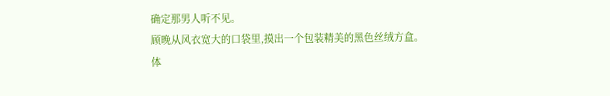确定那男人听不见。
顾晚从风衣宽大的口袋里,摸出一个包装精美的黑色丝绒方盒。
体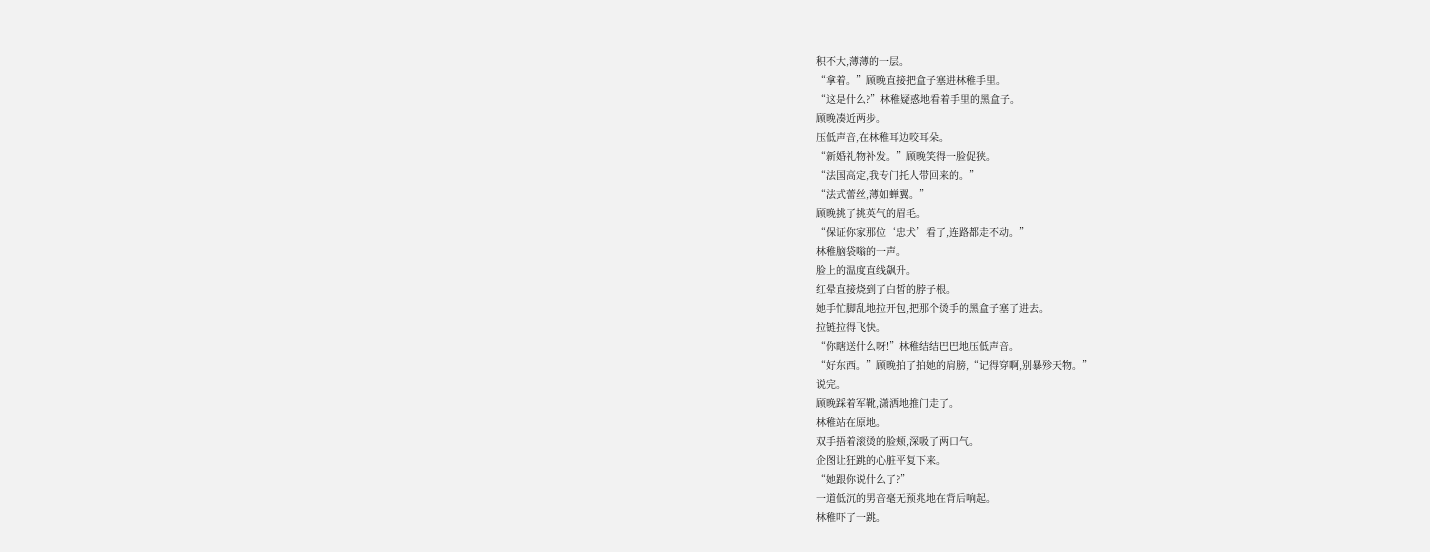积不大,薄薄的一层。
“拿着。”顾晚直接把盒子塞进林稚手里。
“这是什么?”林稚疑惑地看着手里的黑盒子。
顾晚凑近两步。
压低声音,在林稚耳边咬耳朵。
“新婚礼物补发。”顾晚笑得一脸促狭。
“法国高定,我专门托人带回来的。”
“法式蕾丝,薄如蝉翼。”
顾晚挑了挑英气的眉毛。
“保证你家那位‘忠犬’看了,连路都走不动。”
林稚脑袋嗡的一声。
脸上的温度直线飙升。
红晕直接烧到了白皙的脖子根。
她手忙脚乱地拉开包,把那个烫手的黑盒子塞了进去。
拉链拉得飞快。
“你瞎送什么呀!”林稚结结巴巴地压低声音。
“好东西。”顾晚拍了拍她的肩膀,“记得穿啊,别暴殄天物。”
说完。
顾晚踩着军靴,潇洒地推门走了。
林稚站在原地。
双手捂着滚烫的脸颊,深吸了两口气。
企图让狂跳的心脏平复下来。
“她跟你说什么了?”
一道低沉的男音毫无预兆地在背后响起。
林稚吓了一跳。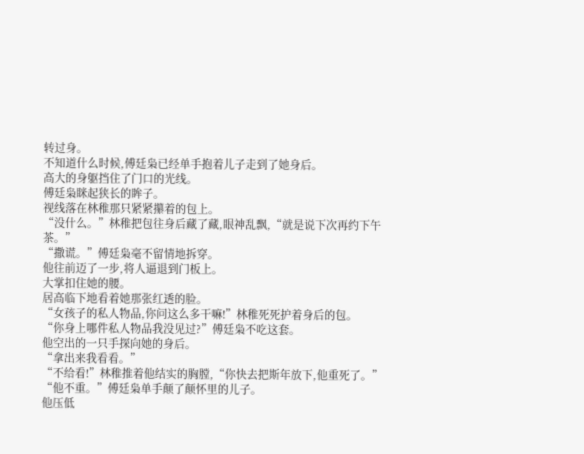转过身。
不知道什么时候,傅廷枭已经单手抱着儿子走到了她身后。
高大的身躯挡住了门口的光线。
傅廷枭眯起狭长的眸子。
视线落在林稚那只紧紧攥着的包上。
“没什么。”林稚把包往身后藏了藏,眼神乱飘,“就是说下次再约下午茶。”
“撒谎。”傅廷枭毫不留情地拆穿。
他往前迈了一步,将人逼退到门板上。
大掌扣住她的腰。
居高临下地看着她那张红透的脸。
“女孩子的私人物品,你问这么多干嘛!”林稚死死护着身后的包。
“你身上哪件私人物品我没见过?”傅廷枭不吃这套。
他空出的一只手探向她的身后。
“拿出来我看看。”
“不给看!”林稚推着他结实的胸膛,“你快去把斯年放下,他重死了。”
“他不重。”傅廷枭单手颠了颠怀里的儿子。
他压低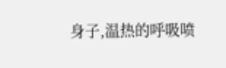身子,温热的呼吸喷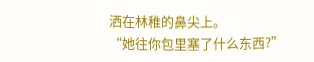洒在林稚的鼻尖上。
“她往你包里塞了什么东西?”